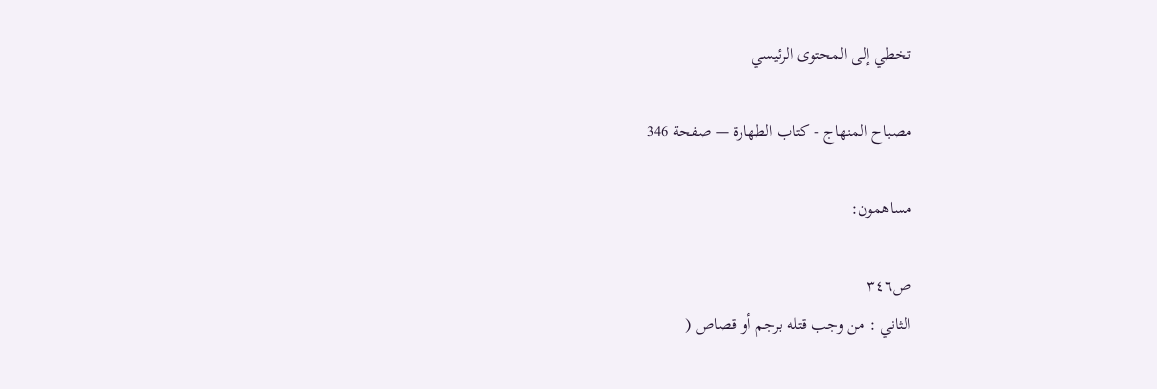تخطي إلى المحتوى الرئيسي

مصباح المنهاج - كتاب الطهارة — صفحة 346

مساهمون:

ص٣٤٦
الثاني : من وجب قتله برجم أو قصاص (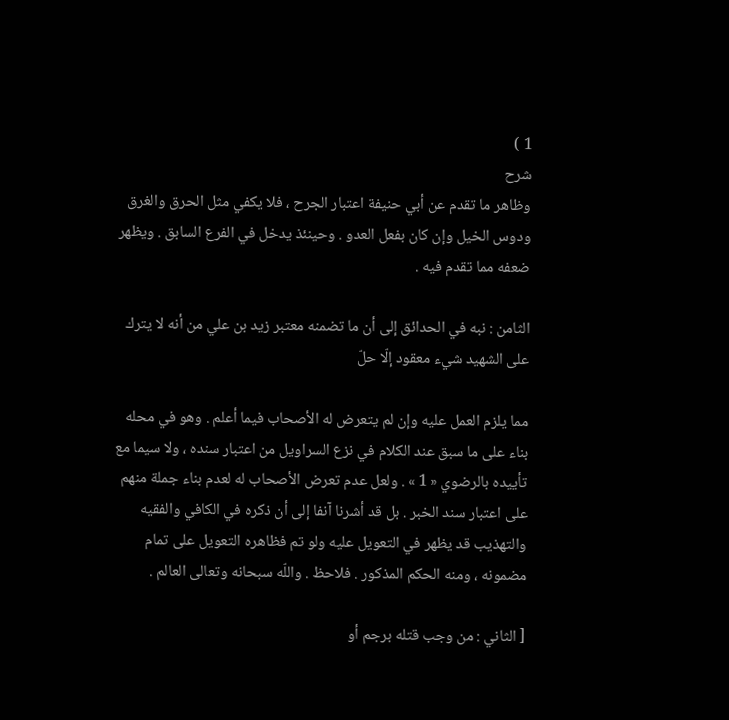1 )
شرح
وظاهر ما تقدم عن أبي حنيفة اعتبار الجرح ، فلا يكفي مثل الحرق والغرق ودوس الخيل وإن كان بفعل العدو . وحينئذ يدخل في الفرع السابق . ويظهر ضعفه مما تقدم فيه .

الثامن : نبه في الحدائق إلى أن ما تضمنه معتبر زيد بن علي من أنه لا يترك على الشهيد شيء معقود إلّا حلّ

مما يلزم العمل عليه وإن لم يتعرض له الأصحاب فيما أعلم . وهو في محله بناء على ما سبق عند الكلام في نزع السراويل من اعتبار سنده ، ولا سيما مع تأييده بالرضوي « 1 » . ولعل عدم تعرض الأصحاب له لعدم بناء جملة منهم على اعتبار سند الخبر . بل قد أشرنا آنفا إلى أن ذكره في الكافي والفقيه والتهذيب قد يظهر في التعويل عليه ولو تم فظاهره التعويل على تمام مضمونه ، ومنه الحكم المذكور . فلاحظ . واللّه سبحانه وتعالى العالم .

[ الثاني : من وجب قتله برجم أو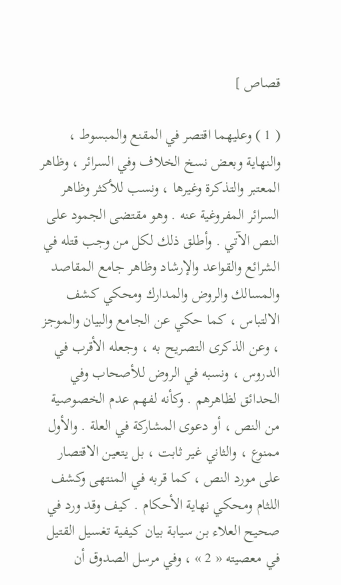قصاص ]

( 1 ) وعليهما اقتصر في المقنع والمبسوط ، والنهاية وبعض نسخ الخلاف وفي السرائر ، وظاهر المعتبر والتذكرة وغيرها ، ونسب للأكثر وظاهر السرائر المفروغية عنه . وهو مقتضى الجمود على النص الآتي . وأطلق ذلك لكل من وجب قتله في الشرائع والقواعد والإرشاد وظاهر جامع المقاصد والمسالك والروض والمدارك ومحكي كشف الالتباس ، كما حكي عن الجامع والبيان والموجز ، وعن الذكرى التصريح به ، وجعله الأقرب في الدروس ، ونسبه في الروض للأصحاب وفي الحدائق لظاهرهم . وكأنه لفهم عدم الخصوصية من النص ، أو دعوى المشاركة في العلة . والأول ممنوع ، والثاني غير ثابت ، بل يتعين الاقتصار على مورد النص ، كما قربه في المنتهى وكشف اللثام ومحكي نهاية الأحكام . كيف وقد ورد في صحيح العلاء بن سيابة بيان كيفية تغسيل القتيل في معصيته « 2 » ، وفي مرسل الصدوق أن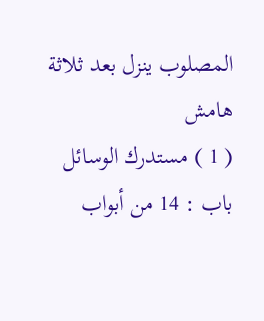المصلوب ينزل بعد ثلاثة
هامش
( 1 ) مستدرك الوسائل باب : 14 من أبواب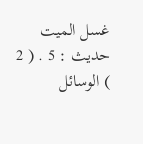غسل الميت حديث : 5 . ( 2 ) الوسائل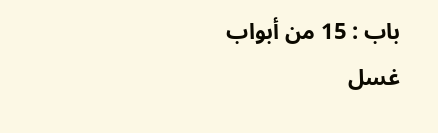باب : 15 من أبواب غسل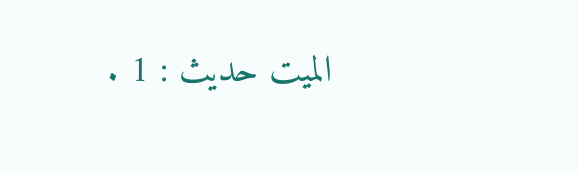الميت حديث : 1 .